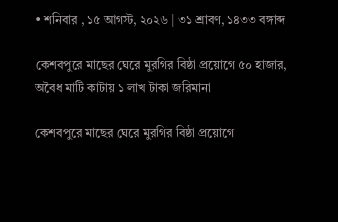• শনিবার , ১৫ আগস্ট, ২০২৬ | ৩১ শ্রাবণ, ১৪৩৩ বঙ্গাব্দ

কেশবপুরে মাছের ঘেরে মুরগির বিষ্ঠা প্রয়োগে ৫০ হাজার, অবৈধ মাটি কাটায় ১ লাখ টাকা জরিমানা

কেশবপুরে মাছের ঘেরে মুরগির বিষ্ঠা প্রয়োগে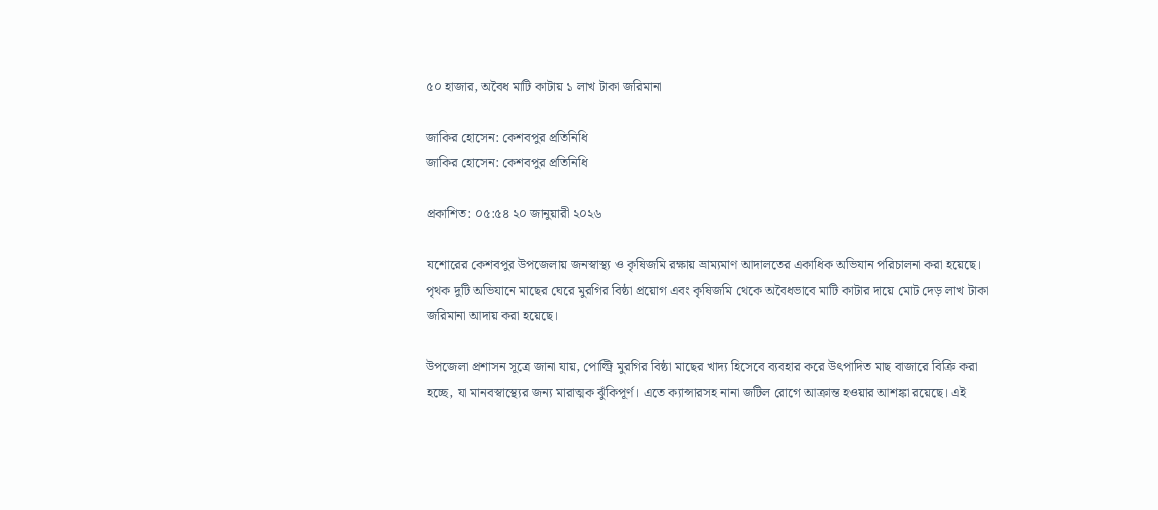৫০ হাজার, অবৈধ মাটি কাটায় ১ লাখ টাকা জরিমানা

জাকির হোসেন: কেশবপুর প্রতিনিধি
জাকির হোসেন: কেশবপুর প্রতিনিধি

প্রকাশিত: ০৫:৫৪ ২০ জানুয়ারী ২০২৬

যশোরের কেশবপুর উপজেলায় জনস্বাস্থ্য ও কৃষিজমি রক্ষায় ভ্রাম্যমাণ আদালতের একাধিক অভিযান পরিচালনা করা হয়েছে। পৃথক দুটি অভিযানে মাছের ঘেরে মুরগির বিষ্ঠা প্রয়োগ এবং কৃষিজমি থেকে অবৈধভাবে মাটি কাটার দায়ে মোট দেড় লাখ টাকা জরিমানা আদায় করা হয়েছে।

উপজেলা প্রশাসন সূত্রে জানা যায়, পোল্ট্রি মুরগির বিষ্ঠা মাছের খাদ্য হিসেবে ব্যবহার করে উৎপাদিত মাছ বাজারে বিক্রি করা হচ্ছে, যা মানবস্বাস্থ্যের জন্য মারাত্মক ঝুঁকিপূর্ণ। এতে ক্যান্সারসহ নানা জটিল রোগে আক্রান্ত হওয়ার আশঙ্কা রয়েছে। এই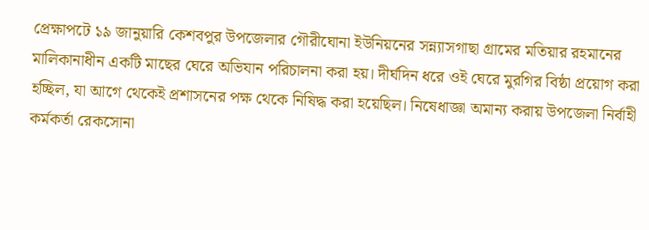প্রেক্ষাপটে ১৯ জানুয়ারি কেশবপুর উপজেলার গৌরীঘোনা ইউনিয়নের সন্ন্যাসগাছা গ্রামের মতিয়ার রহমানের মালিকানাধীন একটি মাছের ঘেরে অভিযান পরিচালনা করা হয়। দীর্ঘদিন ধরে ওই ঘেরে মুরগির বিষ্ঠা প্রয়োগ করা হচ্ছিল, যা আগে থেকেই প্রশাসনের পক্ষ থেকে নিষিদ্ধ করা হয়েছিল। নিষেধাজ্ঞা অমান্য করায় উপজেলা নির্বাহী কর্মকর্তা রেকসোনা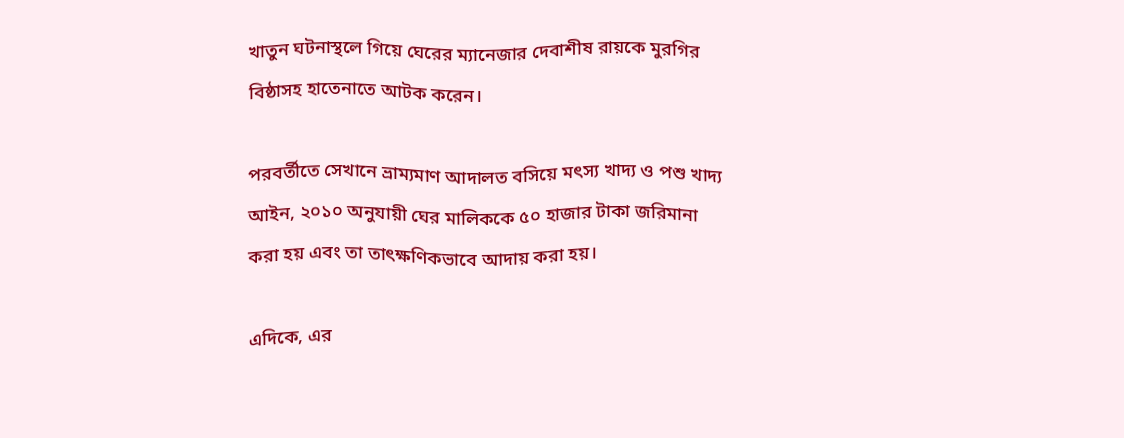খাতুন ঘটনাস্থলে গিয়ে ঘেরের ম্যানেজার দেবাশীষ রায়কে মুরগির বিষ্ঠাসহ হাতেনাতে আটক করেন।

পরবর্তীতে সেখানে ভ্রাম্যমাণ আদালত বসিয়ে মৎস্য খাদ্য ও পশু খাদ্য আইন, ২০১০ অনুযায়ী ঘের মালিককে ৫০ হাজার টাকা জরিমানা করা হয় এবং তা তাৎক্ষণিকভাবে আদায় করা হয়।

এদিকে, এর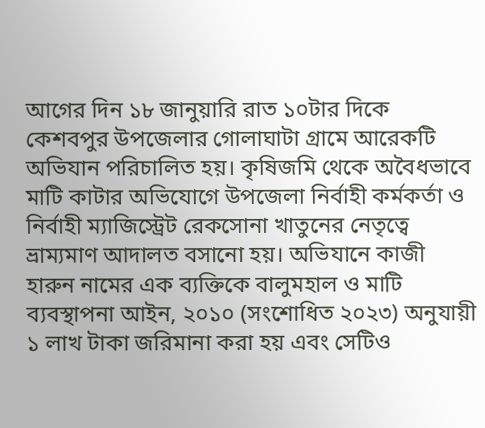আগের দিন ১৮ জানুয়ারি রাত ১০টার দিকে কেশবপুর উপজেলার গোলাঘাটা গ্রামে আরেকটি অভিযান পরিচালিত হয়। কৃষিজমি থেকে অবৈধভাবে মাটি কাটার অভিযোগে উপজেলা নির্বাহী কর্মকর্তা ও নির্বাহী ম্যাজিস্ট্রেট রেকসোনা খাতুনের নেতৃত্বে ভ্রাম্যমাণ আদালত বসানো হয়। অভিযানে কাজী হারুন নামের এক ব্যক্তিকে বালুমহাল ও মাটি ব্যবস্থাপনা আইন, ২০১০ (সংশোধিত ২০২৩) অনুযায়ী ১ লাখ টাকা জরিমানা করা হয় এবং সেটিও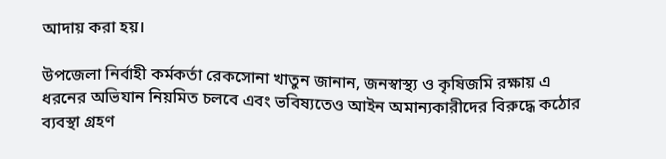আদায় করা হয়।

উপজেলা নির্বাহী কর্মকর্তা রেকসোনা খাতুন জানান, জনস্বাস্থ্য ও কৃষিজমি রক্ষায় এ ধরনের অভিযান নিয়মিত চলবে এবং ভবিষ্যতেও আইন অমান্যকারীদের বিরুদ্ধে কঠোর ব্যবস্থা গ্রহণ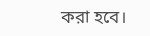করা হবে।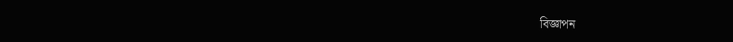বিজ্ঞাপন